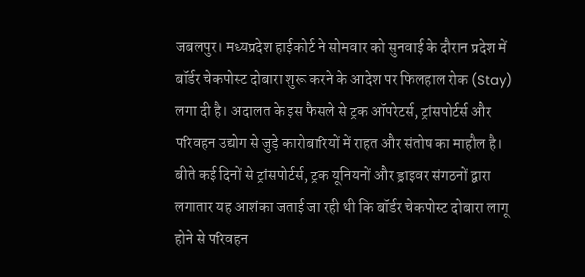जबलपुर। मध्यप्रदेश हाईकोर्ट ने सोमवार को सुनवाई के दौरान प्रदेश में बॉर्डर चेकपोस्ट दोबारा शुरू करने के आदेश पर फिलहाल रोक (Stay) लगा दी है। अदालत के इस फैसले से ट्रक ऑपरेटर्स, ट्रांसपोर्टर्स और परिवहन उद्योग से जुड़े कारोबारियों में राहत और संतोष का माहौल है।
बीते कई दिनों से ट्रांसपोर्टर्स, ट्रक यूनियनों और ड्राइवर संगठनों द्वारा लगातार यह आशंका जताई जा रही थी कि बॉर्डर चेकपोस्ट दोबारा लागू होने से परिवहन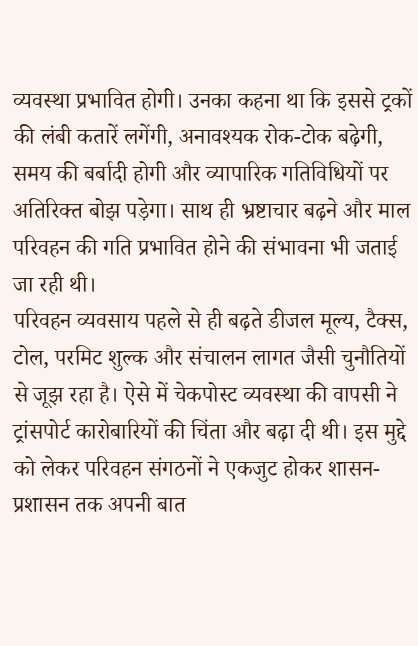व्यवस्था प्रभावित होगी। उनका कहना था कि इससे ट्रकों की लंबी कतारें लगेंगी, अनावश्यक रोक-टोक बढ़ेगी, समय की बर्बादी होगी और व्यापारिक गतिविधियों पर अतिरिक्त बोझ पड़ेगा। साथ ही भ्रष्टाचार बढ़ने और माल परिवहन की गति प्रभावित होने की संभावना भी जताई जा रही थी।
परिवहन व्यवसाय पहले से ही बढ़ते डीजल मूल्य, टैक्स, टोल, परमिट शुल्क और संचालन लागत जैसी चुनौतियों से जूझ रहा है। ऐसे में चेकपोस्ट व्यवस्था की वापसी ने ट्रांसपोर्ट कारोबारियों की चिंता और बढ़ा दी थी। इस मुद्दे को लेकर परिवहन संगठनों ने एकजुट होकर शासन-प्रशासन तक अपनी बात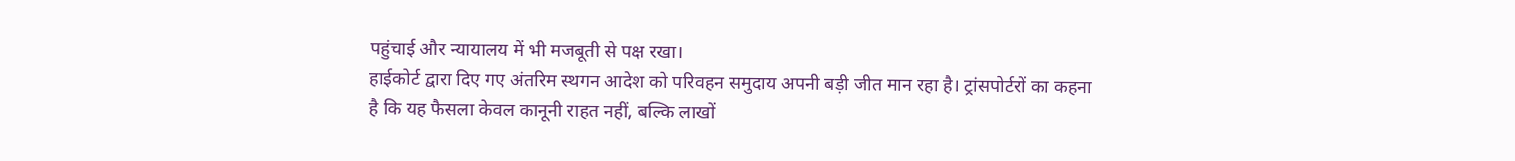पहुंचाई और न्यायालय में भी मजबूती से पक्ष रखा।
हाईकोर्ट द्वारा दिए गए अंतरिम स्थगन आदेश को परिवहन समुदाय अपनी बड़ी जीत मान रहा है। ट्रांसपोर्टरों का कहना है कि यह फैसला केवल कानूनी राहत नहीं, बल्कि लाखों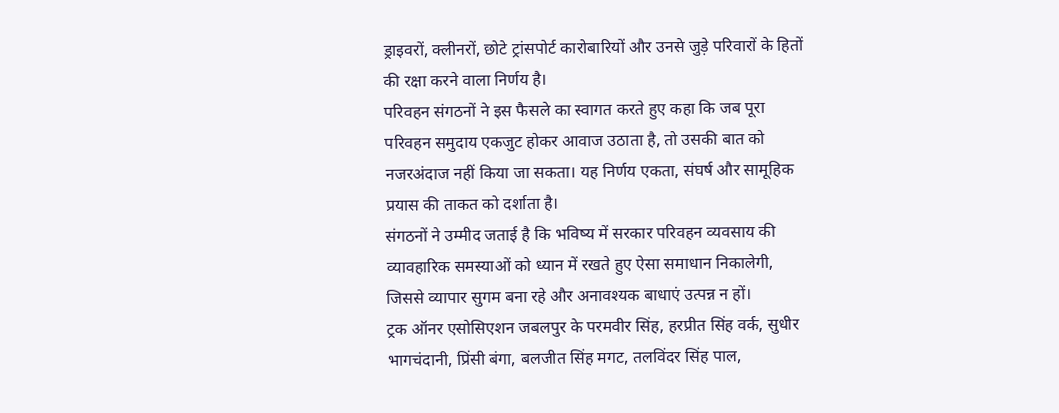ड्राइवरों, क्लीनरों, छोटे ट्रांसपोर्ट कारोबारियों और उनसे जुड़े परिवारों के हितों की रक्षा करने वाला निर्णय है।
परिवहन संगठनों ने इस फैसले का स्वागत करते हुए कहा कि जब पूरा परिवहन समुदाय एकजुट होकर आवाज उठाता है, तो उसकी बात को नजरअंदाज नहीं किया जा सकता। यह निर्णय एकता, संघर्ष और सामूहिक प्रयास की ताकत को दर्शाता है।
संगठनों ने उम्मीद जताई है कि भविष्य में सरकार परिवहन व्यवसाय की व्यावहारिक समस्याओं को ध्यान में रखते हुए ऐसा समाधान निकालेगी, जिससे व्यापार सुगम बना रहे और अनावश्यक बाधाएं उत्पन्न न हों।
ट्रक ऑनर एसोसिएशन जबलपुर के परमवीर सिंह, हरप्रीत सिंह वर्क, सुधीर भागचंदानी, प्रिंसी बंगा, बलजीत सिंह मगट, तलविंदर सिंह पाल,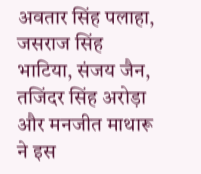अवतार सिंह पलाहा, जसराज सिंह भाटिया, संजय जैन, तजिंदर सिंह अरोड़ा और मनजीत माथारू ने इस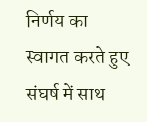निर्णय का स्वागत करते हुए संघर्ष में साथ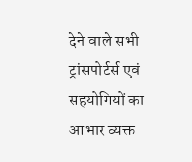देने वाले सभी ट्रांसपोर्टर्स एवं सहयोगियों का आभार व्यक्त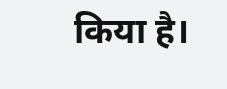किया है।